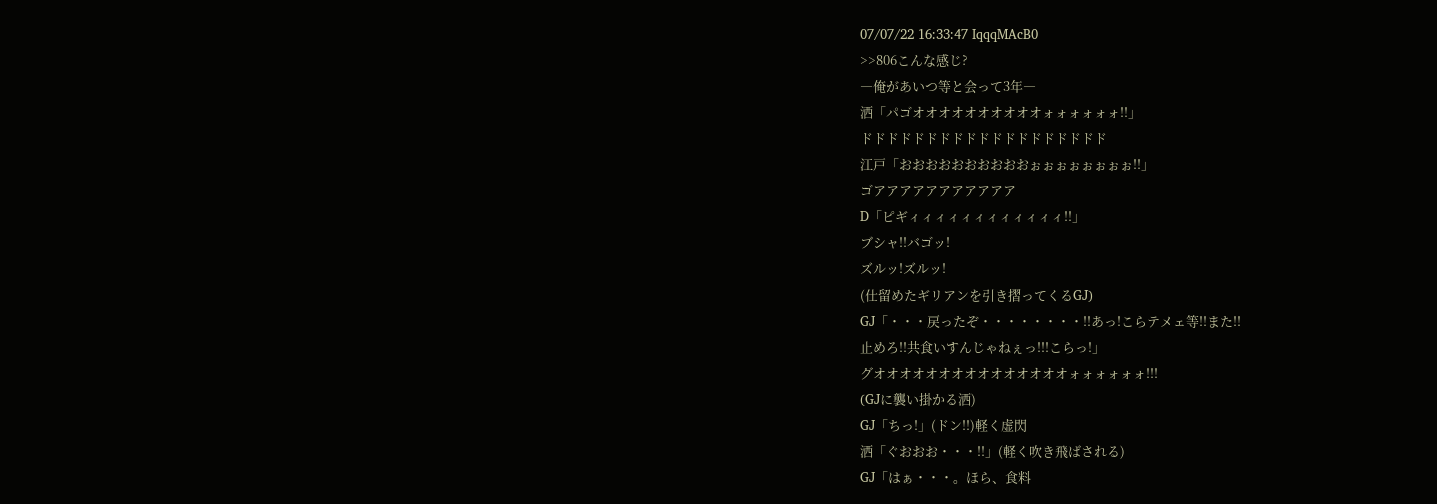07/07/22 16:33:47 IqqqMAcB0
>>806こんな感じ?
―俺があいつ等と会って3年―
洒「パゴオオオオオオオオオオォォォォォォ!!」
ドドドドドドドドドドドドドドドドドドド
江戸「おおおおおおおおおおぉぉぉぉぉぉぉぉ!!」
ゴアアアアアアアアアアア
D「ピギィィィィィィィィィィィィ!!」
ブシャ!!バゴッ!
ズルッ!ズルッ!
(仕留めたギリアンを引き摺ってくるGJ)
GJ「・・・戻ったぞ・・・・・・・・!!あっ!こらテメェ等!!また!!
止めろ!!共食いすんじゃねぇっ!!!こらっ!」
グオオオオオオオオオオオオオオオォォォォォォ!!!
(GJに襲い掛かる洒)
GJ「ちっ!」(ドン!!)軽く虚閃
洒「ぐおおお・・・!!」(軽く吹き飛ばされる)
GJ「はぁ・・・。ほら、食料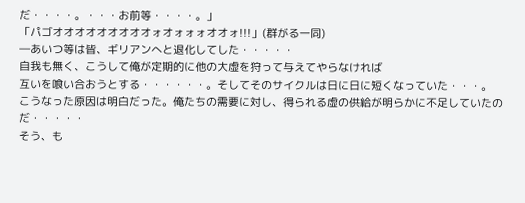だ・・・・。・・・お前等・・・・。」
「パゴオオオオオオオオオォオォォォオオォ!!!」(群がる一同)
―あいつ等は皆、ギリアンへと退化してした・・・・・
自我も無く、こうして俺が定期的に他の大虚を狩って与えてやらなければ
互いを喰い合おうとする・・・・・・。そしてそのサイクルは日に日に短くなっていた・・・。
こうなった原因は明白だった。俺たちの需要に対し、得られる虚の供給が明らかに不足していたのだ・・・・・
そう、も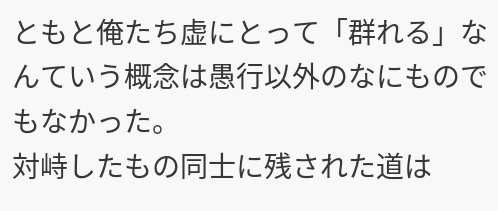ともと俺たち虚にとって「群れる」なんていう概念は愚行以外のなにものでもなかった。
対峙したもの同士に残された道は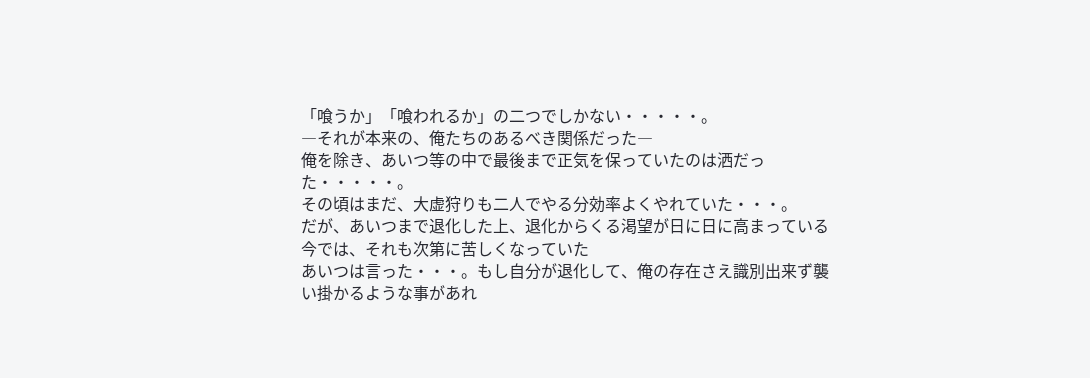「喰うか」「喰われるか」の二つでしかない・・・・・。
―それが本来の、俺たちのあるべき関係だった―
俺を除き、あいつ等の中で最後まで正気を保っていたのは洒だった・・・・・。
その頃はまだ、大虚狩りも二人でやる分効率よくやれていた・・・。
だが、あいつまで退化した上、退化からくる渇望が日に日に高まっている今では、それも次第に苦しくなっていた
あいつは言った・・・。もし自分が退化して、俺の存在さえ識別出来ず襲い掛かるような事があれ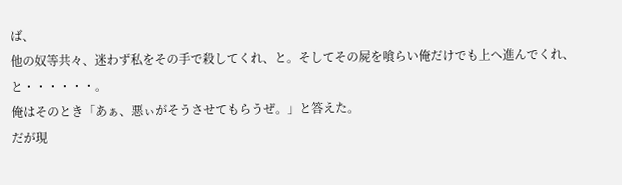ば、
他の奴等共々、迷わず私をその手で殺してくれ、と。そしてその屍を喰らい俺だけでも上へ進んでくれ、と・・・・・・。
俺はそのとき「あぁ、悪ぃがそうさせてもらうぜ。」と答えた。
だが現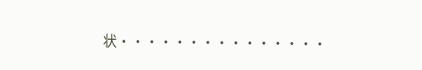状・・・・・・・・・・・・・・・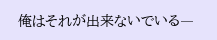俺はそれが出来ないでいる―